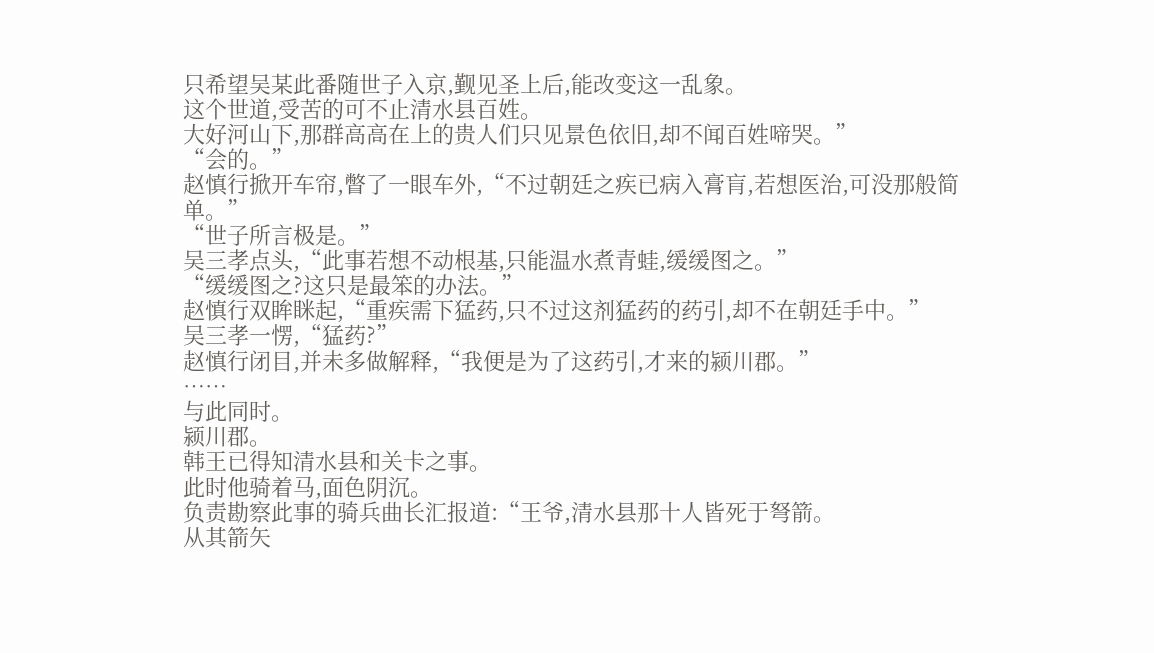只希望吴某此番随世子入京,觐见圣上后,能改变这一乱象。
这个世道,受苦的可不止清水县百姓。
大好河山下,那群高高在上的贵人们只见景色依旧,却不闻百姓啼哭。”
“会的。”
赵慎行掀开车帘,瞥了一眼车外,“不过朝廷之疾已病入膏肓,若想医治,可没那般简单。”
“世子所言极是。”
吴三孝点头,“此事若想不动根基,只能温水煮青蛙,缓缓图之。”
“缓缓图之?这只是最笨的办法。”
赵慎行双眸眯起,“重疾需下猛药,只不过这剂猛药的药引,却不在朝廷手中。”
吴三孝一愣,“猛药?”
赵慎行闭目,并未多做解释,“我便是为了这药引,才来的颍川郡。”
……
与此同时。
颍川郡。
韩王已得知清水县和关卡之事。
此时他骑着马,面色阴沉。
负责勘察此事的骑兵曲长汇报道:“王爷,清水县那十人皆死于弩箭。
从其箭矢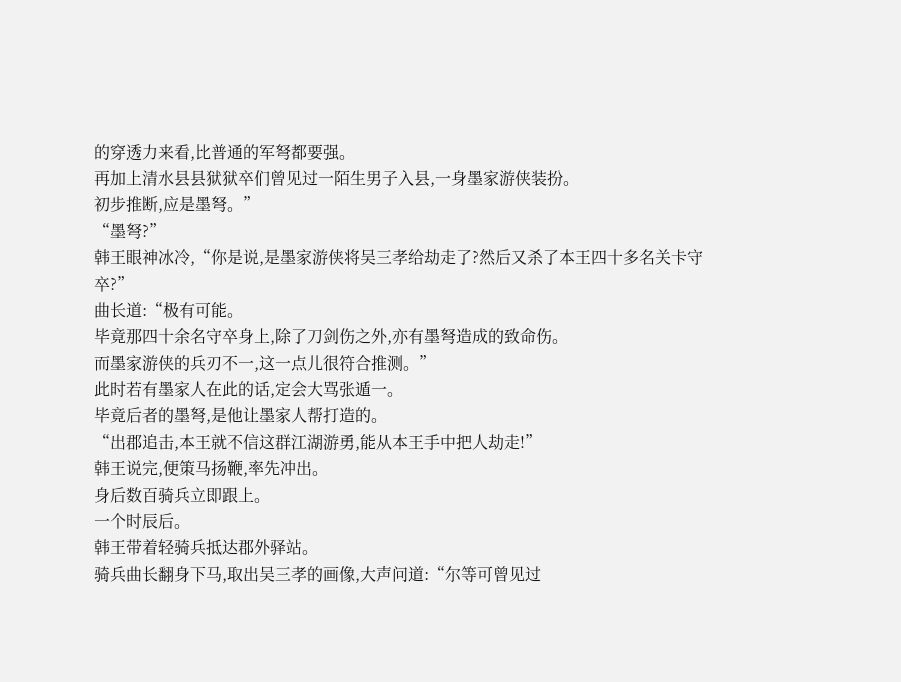的穿透力来看,比普通的军弩都要强。
再加上清水县县狱狱卒们曾见过一陌生男子入县,一身墨家游侠装扮。
初步推断,应是墨弩。”
“墨弩?”
韩王眼神冰冷,“你是说,是墨家游侠将吴三孝给劫走了?然后又杀了本王四十多名关卡守卒?”
曲长道:“极有可能。
毕竟那四十余名守卒身上,除了刀剑伤之外,亦有墨弩造成的致命伤。
而墨家游侠的兵刃不一,这一点儿很符合推测。”
此时若有墨家人在此的话,定会大骂张遁一。
毕竟后者的墨弩,是他让墨家人帮打造的。
“出郡追击,本王就不信这群江湖游勇,能从本王手中把人劫走!”
韩王说完,便策马扬鞭,率先冲出。
身后数百骑兵立即跟上。
一个时辰后。
韩王带着轻骑兵抵达郡外驿站。
骑兵曲长翻身下马,取出吴三孝的画像,大声问道:“尔等可曾见过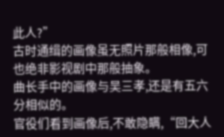此人?”
古时通缉的画像虽无照片那般相像,可也绝非影视剧中那般抽象。
曲长手中的画像与吴三孝,还是有五六分相似的。
官役们看到画像后,不敢隐瞒,“回大人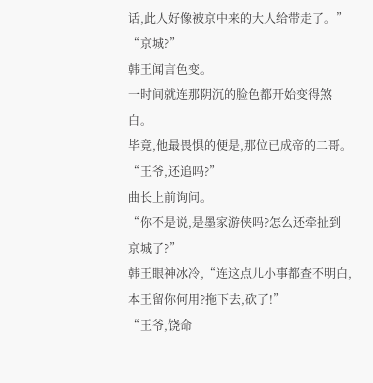话,此人好像被京中来的大人给带走了。”
“京城?”
韩王闻言色变。
一时间就连那阴沉的脸色都开始变得煞白。
毕竟,他最畏惧的便是,那位已成帝的二哥。
“王爷,还追吗?”
曲长上前询问。
“你不是说,是墨家游侠吗?怎么还牵扯到京城了?”
韩王眼神冰冷,“连这点儿小事都查不明白,本王留你何用?拖下去,砍了!”
“王爷,饶命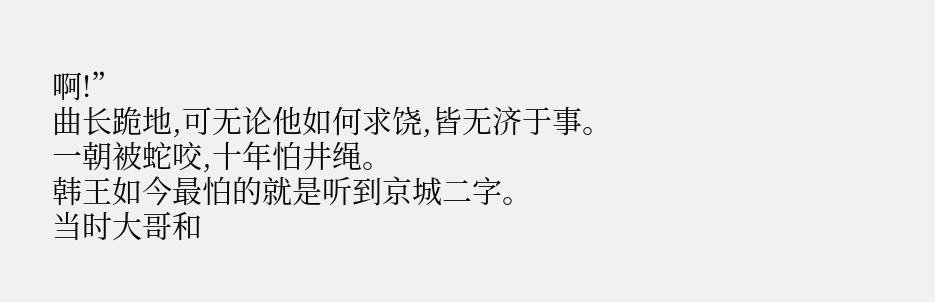啊!”
曲长跪地,可无论他如何求饶,皆无济于事。
一朝被蛇咬,十年怕井绳。
韩王如今最怕的就是听到京城二字。
当时大哥和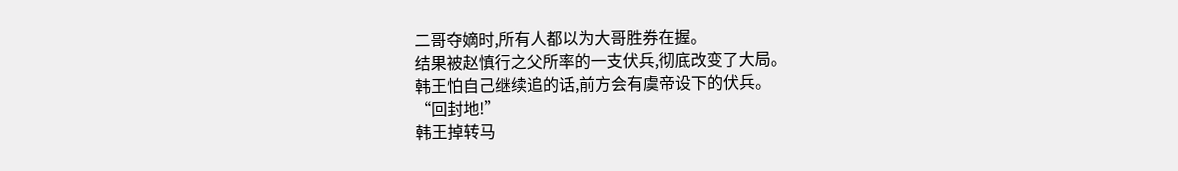二哥夺嫡时,所有人都以为大哥胜券在握。
结果被赵慎行之父所率的一支伏兵,彻底改变了大局。
韩王怕自己继续追的话,前方会有虞帝设下的伏兵。
“回封地!”
韩王掉转马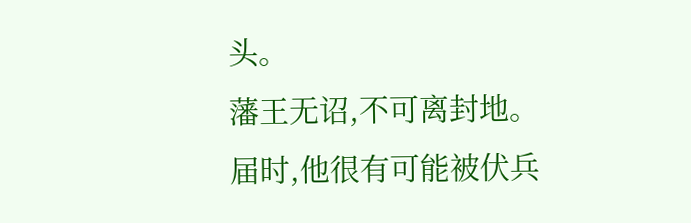头。
藩王无诏,不可离封地。
届时,他很有可能被伏兵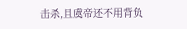击杀,且虞帝还不用背负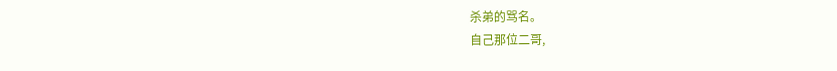杀弟的骂名。
自己那位二哥,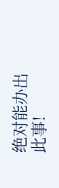绝对能办出此事!